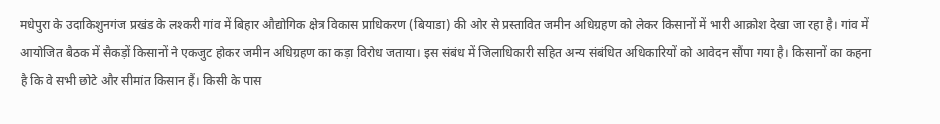मधेपुरा के उदाकिशुनगंज प्रखंड के लश्करी गांव में बिहार औद्योगिक क्षेत्र विकास प्राधिकरण (बियाडा) की ओर से प्रस्तावित जमीन अधिग्रहण को लेकर किसानों में भारी आक्रोश देखा जा रहा है। गांव में आयोजित बैठक में सैकड़ों किसानों ने एकजुट होकर जमीन अधिग्रहण का कड़ा विरोध जताया। इस संबंध में जिलाधिकारी सहित अन्य संबंधित अधिकारियों को आवेदन सौंपा गया है। किसानों का कहना है कि वे सभी छोटे और सीमांत किसान हैं। किसी के पास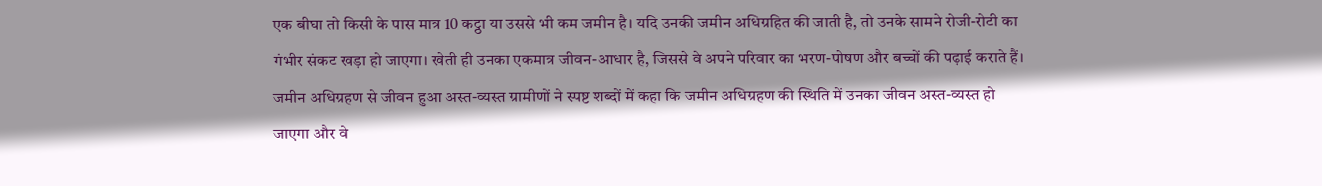एक बीघा तो किसी के पास मात्र 10 कट्ठा या उससे भी कम जमीन है। यदि उनकी जमीन अधिग्रहित की जाती है, तो उनके सामने रोजी-रोटी का गंभीर संकट खड़ा हो जाएगा। खेती ही उनका एकमात्र जीवन-आधार है, जिससे वे अपने परिवार का भरण-पोषण और बच्चों की पढ़ाई कराते हैं। जमीन अधिग्रहण से जीवन हुआ अस्त-व्यस्त ग्रामीणों ने स्पष्ट शब्दों में कहा कि जमीन अधिग्रहण की स्थिति में उनका जीवन अस्त-व्यस्त हो जाएगा और वे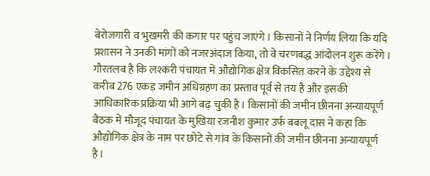बेरोजगारी व भुखमरी की कगार पर पहुंच जाएंगे। किसानों ने निर्णय लिया कि यदि प्रशासन ने उनकी मांगों को नजरअंदाज किया, तो वे चरणबद्ध आंदोलन शुरू करेंगे। गौरतलब है कि लश्करी पंचायत में औद्योगिक क्षेत्र विकसित करने के उद्देश्य से करीब 276 एकड़ जमीन अधिग्रहण का प्रस्ताव पूर्व से तय है और इसकी आधिकारिक प्रक्रिया भी आगे बढ़ चुकी है। किसानों की जमीन छीनना अन्यायपूर्ण बैठक में मौजूद पंचायत के मुखिया रजनीश कुमार उर्फ बबलू दास ने कहा कि औद्योगिक क्षेत्र के नाम पर छोटे से गांव के किसानों की जमीन छीनना अन्यायपूर्ण है।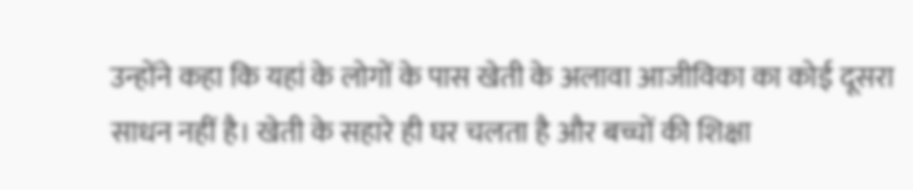उन्होंने कहा कि यहां के लोगों के पास खेती के अलावा आजीविका का कोई दूसरा साधन नहीं है। खेती के सहारे ही घर चलता है और बच्चों की शिक्षा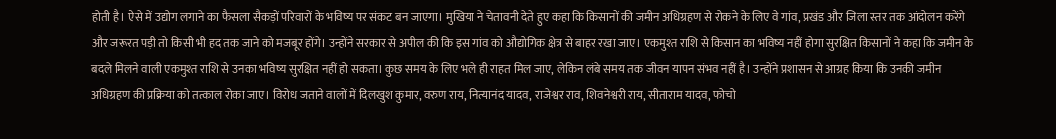होती है। ऐसे में उद्योग लगाने का फैसला सैकड़ों परिवारों के भविष्य पर संकट बन जाएगा। मुखिया ने चेतावनी देते हुए कहा कि किसानों की जमीन अधिग्रहण से रोकने के लिए वे गांव, प्रखंड और जिला स्तर तक आंदोलन करेंगे और जरूरत पड़ी तो किसी भी हद तक जाने को मजबूर होंगे। उन्होंने सरकार से अपील की कि इस गांव को औद्योगिक क्षेत्र से बाहर रखा जाए। एकमुश्त राशि से किसान का भविष्य नहीं होगा सुरक्षित किसानों ने कहा कि जमीन के बदले मिलने वाली एकमुश्त राशि से उनका भविष्य सुरक्षित नहीं हो सकता। कुछ समय के लिए भले ही राहत मिल जाए, लेकिन लंबे समय तक जीवन यापन संभव नहीं है। उन्होंने प्रशासन से आग्रह किया कि उनकी जमीन अधिग्रहण की प्रक्रिया को तत्काल रोका जाए। विरोध जताने वालों में दिलखुश कुमार, वरुण राय, नित्यानंद यादव, राजेश्वर राव, शिवनेश्वरी राय, सीताराम यादव, फोचो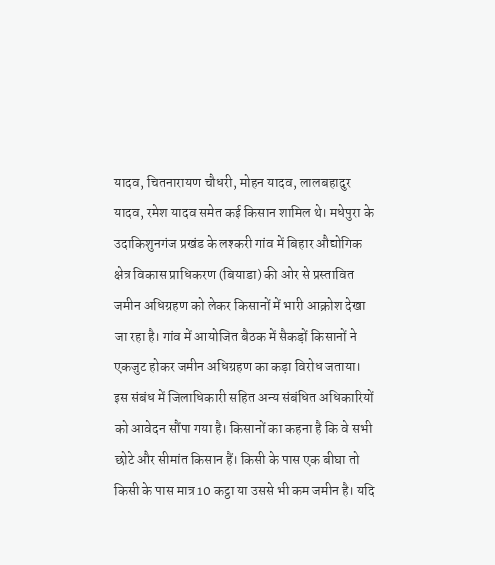यादव, चितनारायण चौधरी, मोहन यादव, लालबहादुर यादव, रमेश यादव समेत कई किसान शामिल थे। मधेपुरा के उदाकिशुनगंज प्रखंड के लश्करी गांव में बिहार औद्योगिक क्षेत्र विकास प्राधिकरण (बियाडा) की ओर से प्रस्तावित जमीन अधिग्रहण को लेकर किसानों में भारी आक्रोश देखा जा रहा है। गांव में आयोजित बैठक में सैकड़ों किसानों ने एकजुट होकर जमीन अधिग्रहण का कड़ा विरोध जताया। इस संबंध में जिलाधिकारी सहित अन्य संबंधित अधिकारियों को आवेदन सौंपा गया है। किसानों का कहना है कि वे सभी छोटे और सीमांत किसान हैं। किसी के पास एक बीघा तो किसी के पास मात्र 10 कट्ठा या उससे भी कम जमीन है। यदि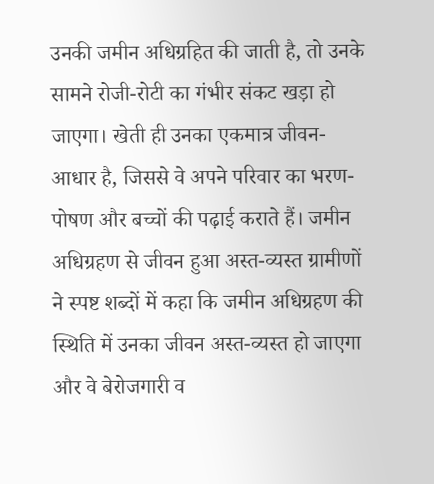उनकी जमीन अधिग्रहित की जाती है, तो उनके सामने रोजी-रोटी का गंभीर संकट खड़ा हो जाएगा। खेती ही उनका एकमात्र जीवन-आधार है, जिससे वे अपने परिवार का भरण-पोषण और बच्चों की पढ़ाई कराते हैं। जमीन अधिग्रहण से जीवन हुआ अस्त-व्यस्त ग्रामीणों ने स्पष्ट शब्दों में कहा कि जमीन अधिग्रहण की स्थिति में उनका जीवन अस्त-व्यस्त हो जाएगा और वे बेरोजगारी व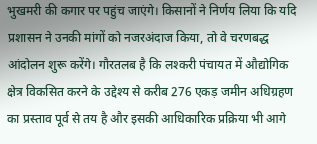भुखमरी की कगार पर पहुंच जाएंगे। किसानों ने निर्णय लिया कि यदि प्रशासन ने उनकी मांगों को नजरअंदाज किया, तो वे चरणबद्ध आंदोलन शुरू करेंगे। गौरतलब है कि लश्करी पंचायत में औद्योगिक क्षेत्र विकसित करने के उद्देश्य से करीब 276 एकड़ जमीन अधिग्रहण का प्रस्ताव पूर्व से तय है और इसकी आधिकारिक प्रक्रिया भी आगे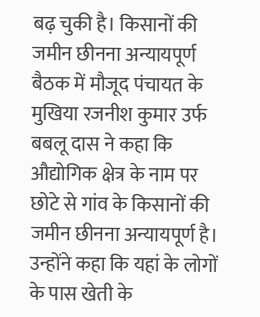बढ़ चुकी है। किसानों की जमीन छीनना अन्यायपूर्ण बैठक में मौजूद पंचायत के मुखिया रजनीश कुमार उर्फ बबलू दास ने कहा कि औद्योगिक क्षेत्र के नाम पर छोटे से गांव के किसानों की जमीन छीनना अन्यायपूर्ण है। उन्होंने कहा कि यहां के लोगों के पास खेती के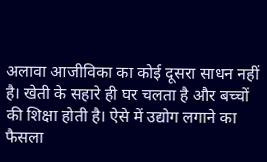अलावा आजीविका का कोई दूसरा साधन नहीं है। खेती के सहारे ही घर चलता है और बच्चों की शिक्षा होती है। ऐसे में उद्योग लगाने का फैसला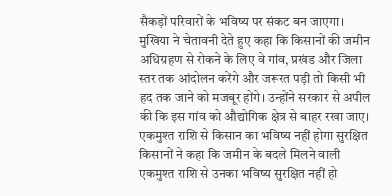सैकड़ों परिवारों के भविष्य पर संकट बन जाएगा। मुखिया ने चेतावनी देते हुए कहा कि किसानों की जमीन अधिग्रहण से रोकने के लिए वे गांव, प्रखंड और जिला स्तर तक आंदोलन करेंगे और जरूरत पड़ी तो किसी भी हद तक जाने को मजबूर होंगे। उन्होंने सरकार से अपील की कि इस गांव को औद्योगिक क्षेत्र से बाहर रखा जाए। एकमुश्त राशि से किसान का भविष्य नहीं होगा सुरक्षित किसानों ने कहा कि जमीन के बदले मिलने वाली एकमुश्त राशि से उनका भविष्य सुरक्षित नहीं हो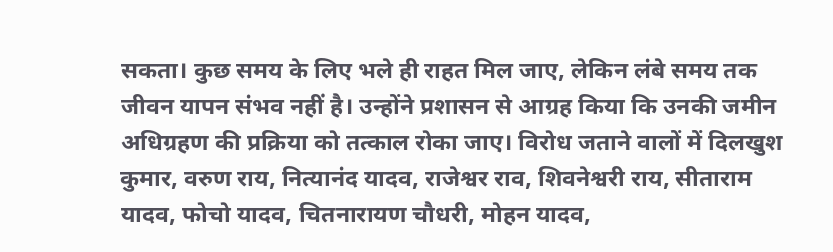सकता। कुछ समय के लिए भले ही राहत मिल जाए, लेकिन लंबे समय तक जीवन यापन संभव नहीं है। उन्होंने प्रशासन से आग्रह किया कि उनकी जमीन अधिग्रहण की प्रक्रिया को तत्काल रोका जाए। विरोध जताने वालों में दिलखुश कुमार, वरुण राय, नित्यानंद यादव, राजेश्वर राव, शिवनेश्वरी राय, सीताराम यादव, फोचो यादव, चितनारायण चौधरी, मोहन यादव,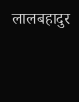लालबहादुर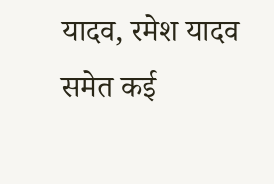यादव, रमेश यादव समेत कई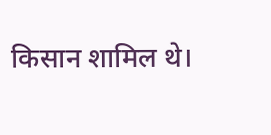किसान शामिल थे।